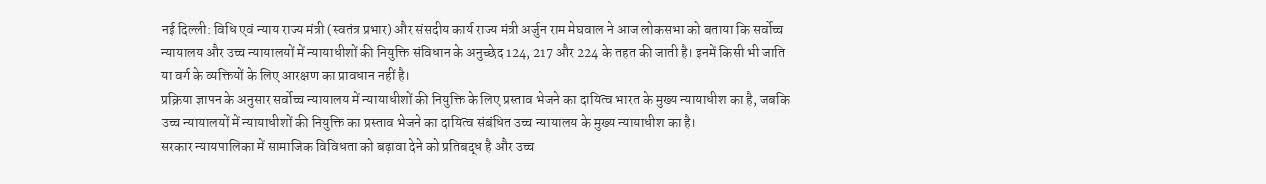नई दिल्ली: विधि एवं न्याय राज्य मंत्री (स्वतंत्र प्रभार) और संसदीय कार्य राज्य मंत्री अर्जुन राम मेघवाल ने आज लोकसभा को बताया कि सर्वोच्च न्यायालय और उच्च न्यायालयों में न्यायाधीशों की नियुक्ति संविधान के अनुच्छेद 124, 217 और 224 के तहत की जाती है। इनमें किसी भी जाति या वर्ग के व्यक्तियों के लिए आरक्षण का प्रावधान नहीं है।
प्रक्रिया ज्ञापन के अनुसार सर्वोच्च न्यायालय में न्यायाधीशों की नियुक्ति के लिए प्रस्ताव भेजने का दायित्व भारत के मुख्य न्यायाधीश का है, जबकि उच्च न्यायालयों में न्यायाधीशों की नियुक्ति का प्रस्ताव भेजने का दायित्व संबंधित उच्च न्यायालय के मुख्य न्यायाधीश का है।
सरकार न्यायपालिका में सामाजिक विविधता को बढ़ावा देने को प्रतिबद्ध है और उच्च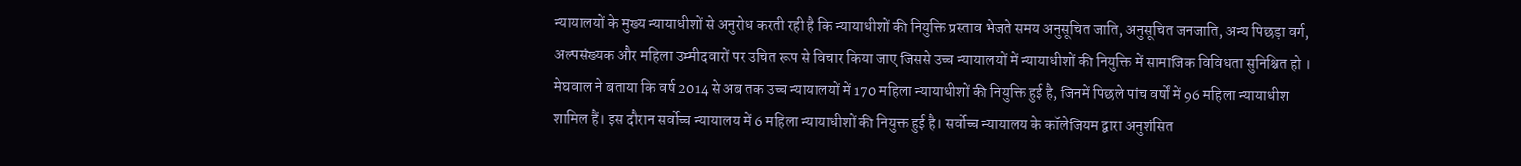न्यायालयों के मुख्य न्यायाधीशों से अनुरोध करती रही है कि न्यायाधीशों की नियुक्ति प्रस्ताव भेजते समय अनुसूचित जाति, अनुसूचित जनजाति, अन्य पिछड़ा वर्ग, अल्पसंख्यक और महिला उम्मीदवारों पर उचित रूप से विचार किया जाए जिससे उच्च न्यायालयों में न्यायाधीशों की नियुक्ति में सामाजिक विविधता सुनिश्चित हो ।
मेघवाल ने बताया कि वर्ष 2014 से अब तक उच्च न्यायालयों में 170 महिला न्यायाधीशों की नियुक्ति हुई है, जिनमें पिछले पांच वर्षों में 96 महिला न्यायाधीश शामिल हैं। इस दौरान सर्वोच्च न्यायालय में 6 महिला न्यायाधीशों की नियुक्त हुई है। सर्वोच्च न्यायालय के कॉलेजियम द्वारा अनुशंसित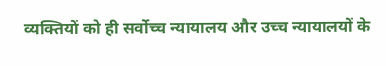व्यक्तियों को ही सर्वोच्च न्यायालय और उच्च न्यायालयों के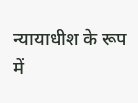न्यायाधीश के रूप में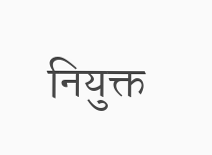नियुक्त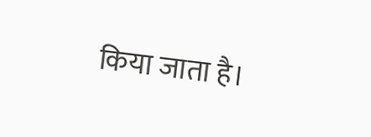किया जाता है।